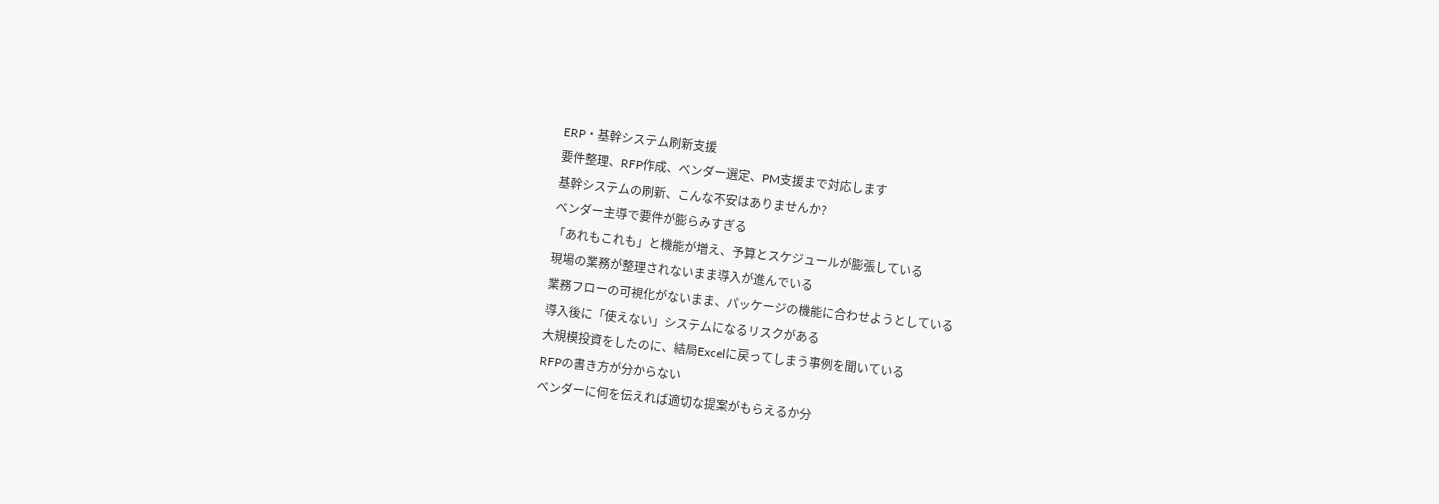ERP・基幹システム刷新支援
要件整理、RFP作成、ベンダー選定、PM支援まで対応します
基幹システムの刷新、こんな不安はありませんか?
ベンダー主導で要件が膨らみすぎる
「あれもこれも」と機能が増え、予算とスケジュールが膨張している
現場の業務が整理されないまま導入が進んでいる
業務フローの可視化がないまま、パッケージの機能に合わせようとしている
導入後に「使えない」システムになるリスクがある
大規模投資をしたのに、結局Excelに戻ってしまう事例を聞いている
RFPの書き方が分からない
ベンダーに何を伝えれば適切な提案がもらえるか分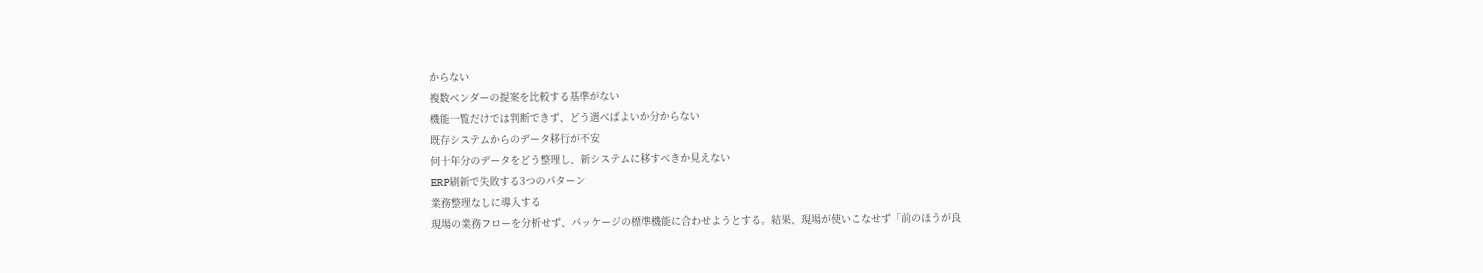からない
複数ベンダーの提案を比較する基準がない
機能一覧だけでは判断できず、どう選べばよいか分からない
既存システムからのデータ移行が不安
何十年分のデータをどう整理し、新システムに移すべきか見えない
ERP刷新で失敗する3つのパターン
業務整理なしに導入する
現場の業務フローを分析せず、パッケージの標準機能に合わせようとする。結果、現場が使いこなせず「前のほうが良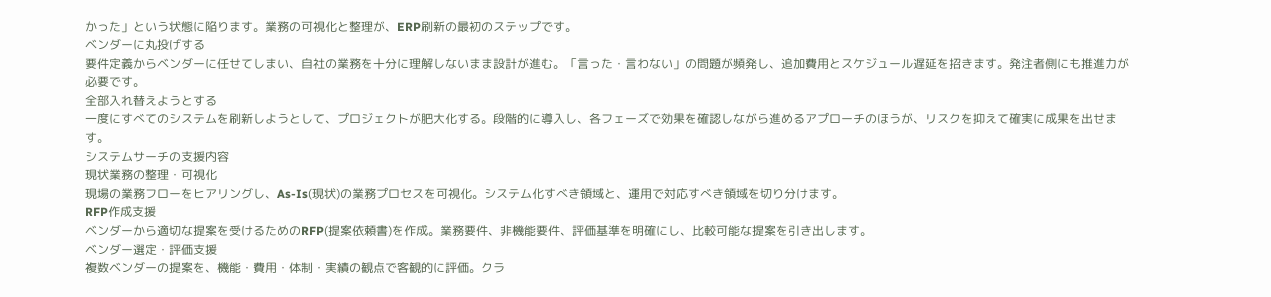かった」という状態に陥ります。業務の可視化と整理が、ERP刷新の最初のステップです。
ベンダーに丸投げする
要件定義からベンダーに任せてしまい、自社の業務を十分に理解しないまま設計が進む。「言った・言わない」の問題が頻発し、追加費用とスケジュール遅延を招きます。発注者側にも推進力が必要です。
全部入れ替えようとする
一度にすべてのシステムを刷新しようとして、プロジェクトが肥大化する。段階的に導入し、各フェーズで効果を確認しながら進めるアプローチのほうが、リスクを抑えて確実に成果を出せます。
システムサーチの支援内容
現状業務の整理・可視化
現場の業務フローをヒアリングし、As-Is(現状)の業務プロセスを可視化。システム化すべき領域と、運用で対応すべき領域を切り分けます。
RFP作成支援
ベンダーから適切な提案を受けるためのRFP(提案依頼書)を作成。業務要件、非機能要件、評価基準を明確にし、比較可能な提案を引き出します。
ベンダー選定・評価支援
複数ベンダーの提案を、機能・費用・体制・実績の観点で客観的に評価。クラ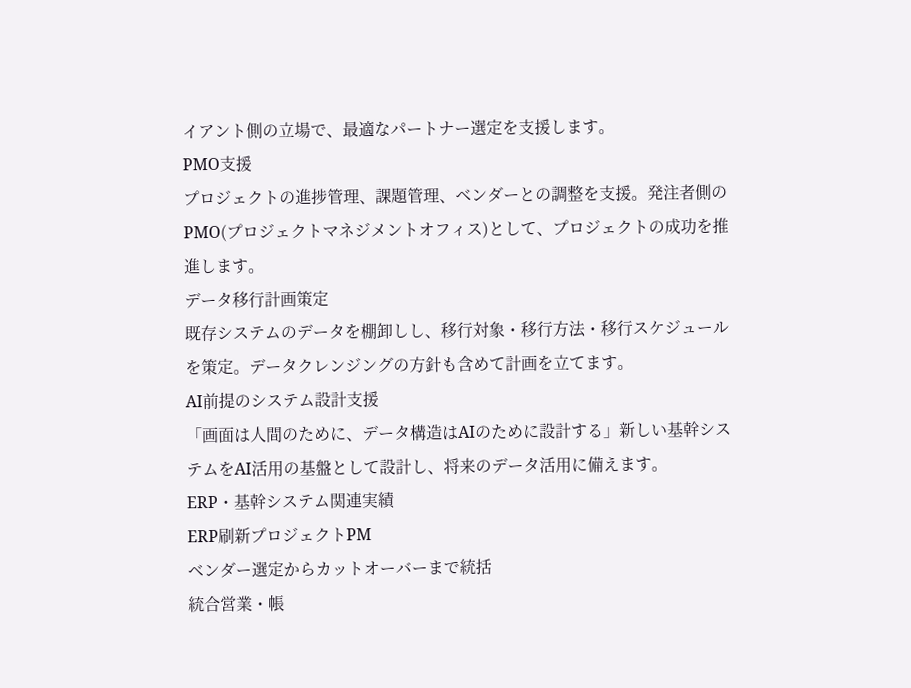イアント側の立場で、最適なパートナー選定を支援します。
PMO支援
プロジェクトの進捗管理、課題管理、ベンダーとの調整を支援。発注者側のPMO(プロジェクトマネジメントオフィス)として、プロジェクトの成功を推進します。
データ移行計画策定
既存システムのデータを棚卸しし、移行対象・移行方法・移行スケジュールを策定。データクレンジングの方針も含めて計画を立てます。
AI前提のシステム設計支援
「画面は人間のために、データ構造はAIのために設計する」新しい基幹システムをAI活用の基盤として設計し、将来のデータ活用に備えます。
ERP・基幹システム関連実績
ERP刷新プロジェクトPM
ベンダー選定からカットオーバーまで統括
統合営業・帳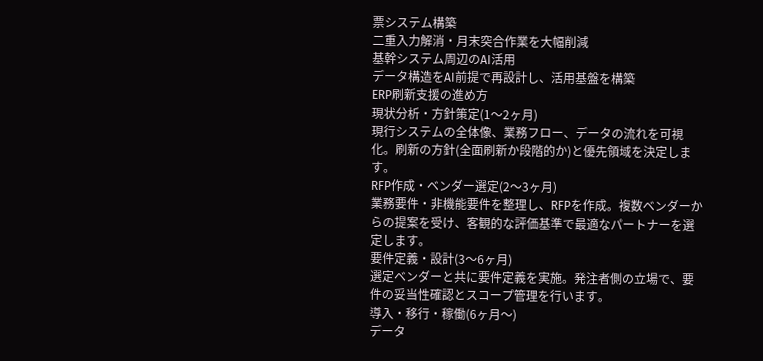票システム構築
二重入力解消・月末突合作業を大幅削減
基幹システム周辺のAI活用
データ構造をAI前提で再設計し、活用基盤を構築
ERP刷新支援の進め方
現状分析・方針策定(1〜2ヶ月)
現行システムの全体像、業務フロー、データの流れを可視化。刷新の方針(全面刷新か段階的か)と優先領域を決定します。
RFP作成・ベンダー選定(2〜3ヶ月)
業務要件・非機能要件を整理し、RFPを作成。複数ベンダーからの提案を受け、客観的な評価基準で最適なパートナーを選定します。
要件定義・設計(3〜6ヶ月)
選定ベンダーと共に要件定義を実施。発注者側の立場で、要件の妥当性確認とスコープ管理を行います。
導入・移行・稼働(6ヶ月〜)
データ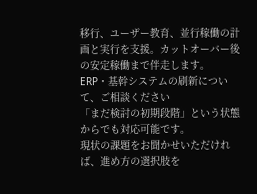移行、ユーザー教育、並行稼働の計画と実行を支援。カットオーバー後の安定稼働まで伴走します。
ERP・基幹システムの刷新について、ご相談ください
「まだ検討の初期段階」という状態からでも対応可能です。
現状の課題をお聞かせいただければ、進め方の選択肢を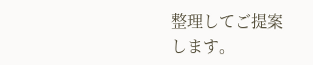整理してご提案します。